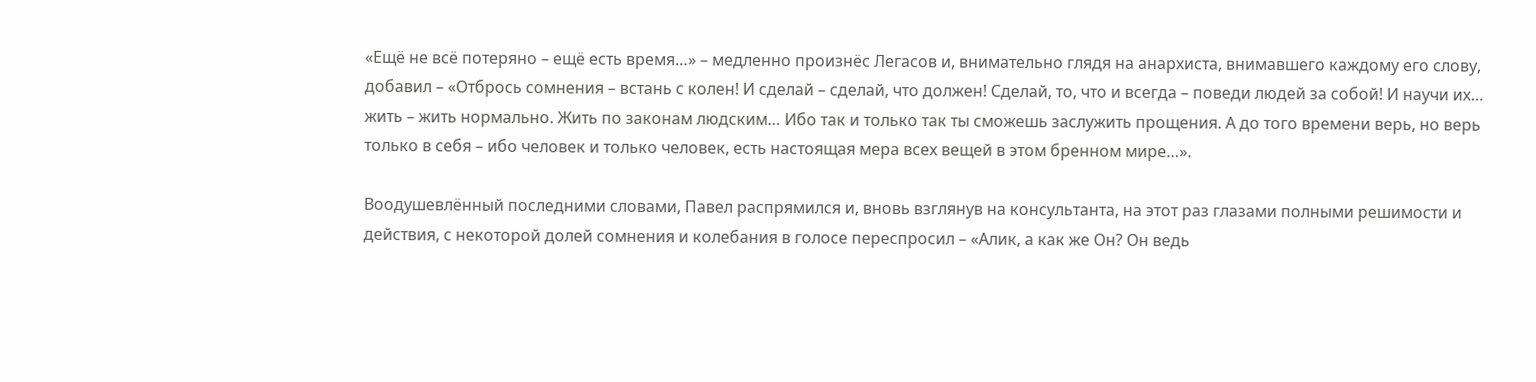«Ещё не всё потеряно – ещё есть время…» – медленно произнёс Легасов и, внимательно глядя на анархиста, внимавшего каждому его слову, добавил – «Отбрось сомнения – встань с колен! И сделай – сделай, что должен! Сделай, то, что и всегда – поведи людей за собой! И научи их… жить – жить нормально. Жить по законам людским… Ибо так и только так ты сможешь заслужить прощения. А до того времени верь, но верь только в себя – ибо человек и только человек, есть настоящая мера всех вещей в этом бренном мире…».

Воодушевлённый последними словами, Павел распрямился и, вновь взглянув на консультанта, на этот раз глазами полными решимости и действия, с некоторой долей сомнения и колебания в голосе переспросил – «Алик, а как же Он? Он ведь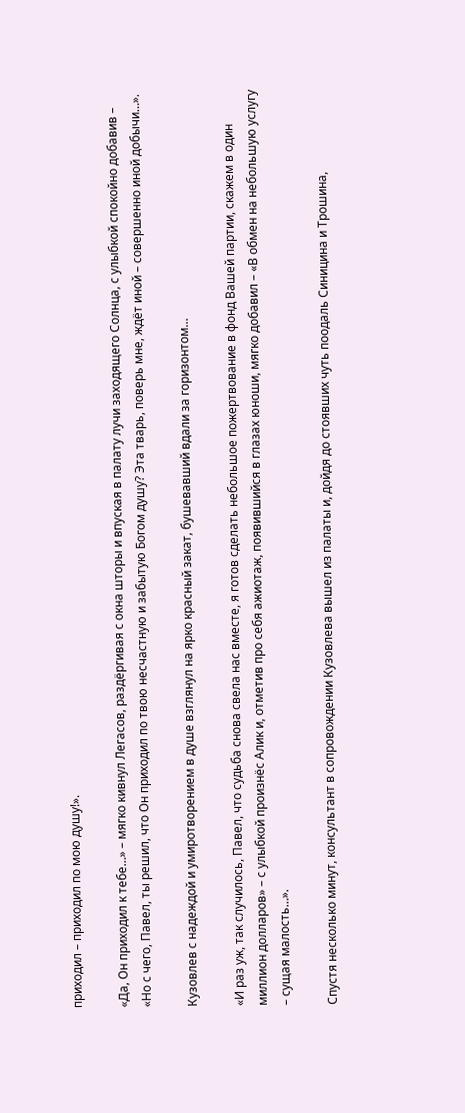приходил – приходил по мою душу!».

«Да, Он приходил к тебе…» – мягко кивнул Легасов, раздёргивая с окна шторы и впуская в палату лучи заходящего Солнца, с улыбкой спокойно добавив – «Но с чего, Павел, ты решил, что Он приходил по твою несчастную и забытую Богом душу? Эта тварь, поверь мне, ждёт иной – совершенно иной добычи…».

Кузовлев с надеждой и умиротворением в душе взглянул на ярко красный закат, бушевавший вдали за горизонтом…

«И раз уж, так случилось, Павел, что судьба снова свела нас вместе, я готов сделать небольшое пожертвование в фонд Вашей партии, скажем в один миллион долларов» – с улыбкой произнёс Алик и, отметив про себя ажиотаж, появившийся в глазах юноши, мягко добавил – «В обмен на небольшую услугу – сущая малость…».

Спустя несколько минут, консультант в сопровождении Кузовлева вышел из палаты и, дойдя до стоявших чуть поодаль Синицина и Трошина,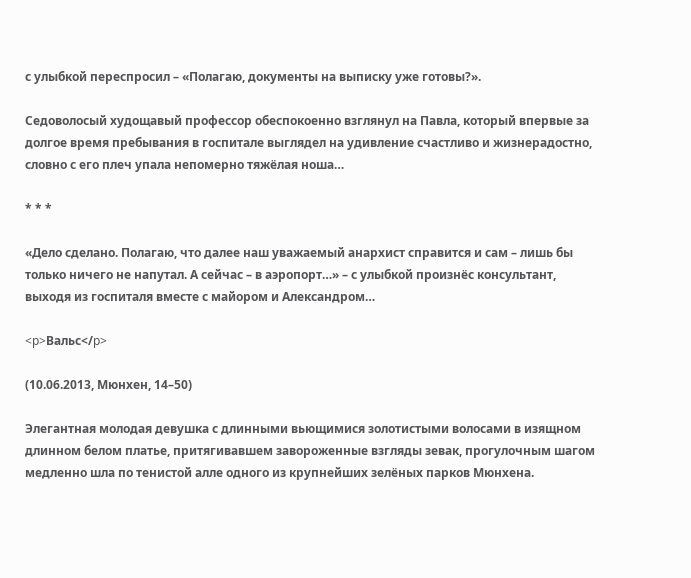с улыбкой переспросил – «Полагаю, документы на выписку уже готовы?».

Седоволосый худощавый профессор обеспокоенно взглянул на Павла, который впервые за долгое время пребывания в госпитале выглядел на удивление счастливо и жизнерадостно, словно с его плеч упала непомерно тяжёлая ноша…

* * *

«Дело сделано. Полагаю, что далее наш уважаемый анархист справится и сам – лишь бы только ничего не напутал. А сейчас – в аэропорт…» – с улыбкой произнёс консультант, выходя из госпиталя вместе с майором и Александром…

<p>Вальс</p>

(10.06.2013, Мюнхен, 14–50)

Элегантная молодая девушка с длинными вьющимися золотистыми волосами в изящном длинном белом платье, притягивавшем завороженные взгляды зевак, прогулочным шагом медленно шла по тенистой алле одного из крупнейших зелёных парков Мюнхена.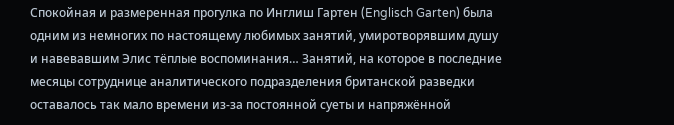Спокойная и размеренная прогулка по Инглиш Гартен (Englisch Garten) была одним из немногих по настоящему любимых занятий, умиротворявшим душу и навевавшим Элис тёплые воспоминания… Занятий, на которое в последние месяцы сотруднице аналитического подразделения британской разведки оставалось так мало времени из-за постоянной суеты и напряжённой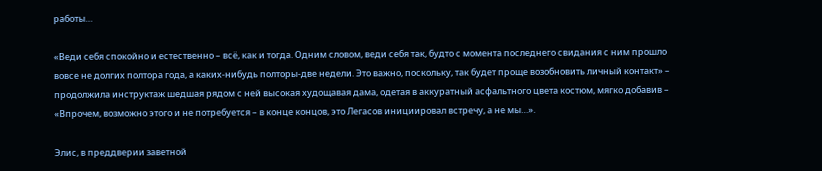работы…

«Веди себя спокойно и естественно – всё, как и тогда. Одним словом, веди себя так, будто с момента последнего свидания с ним прошло вовсе не долгих полтора года, а каких-нибудь полторы-две недели. Это важно, поскольку, так будет проще возобновить личный контакт» – продолжила инструктаж шедшая рядом с ней высокая худощавая дама, одетая в аккуратный асфальтного цвета костюм, мягко добавив – «Впрочем, возможно этого и не потребуется – в конце концов, это Легасов инициировал встречу, а не мы…».

Элис, в преддверии заветной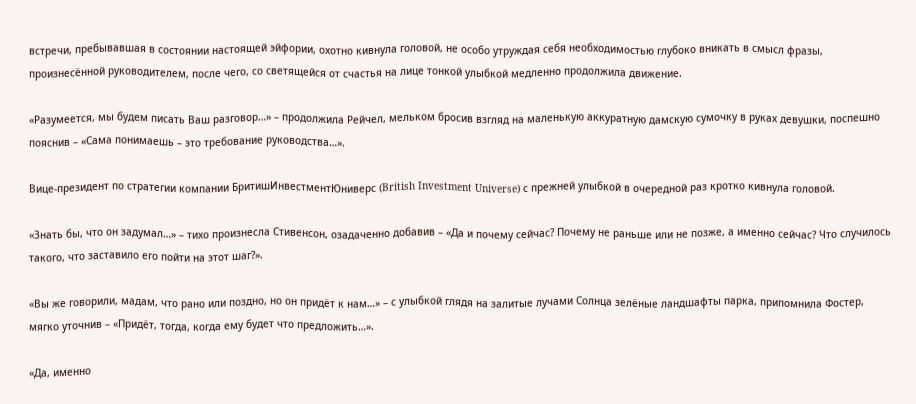встречи, пребывавшая в состоянии настоящей эйфории, охотно кивнула головой, не особо утруждая себя необходимостью глубоко вникать в смысл фразы, произнесённой руководителем, после чего, со светящейся от счастья на лице тонкой улыбкой медленно продолжила движение.

«Разумеется, мы будем писать Ваш разговор…» – продолжила Рейчел, мельком бросив взгляд на маленькую аккуратную дамскую сумочку в руках девушки, поспешно пояснив – «Сама понимаешь – это требование руководства…».

Вице-президент по стратегии компании БритишИнвестментЮниверс (British Investment Universe) с прежней улыбкой в очередной раз кротко кивнула головой.

«Знать бы, что он задумал…» – тихо произнесла Стивенсон, озадаченно добавив – «Да и почему сейчас? Почему не раньше или не позже, а именно сейчас? Что случилось такого, что заставило его пойти на этот шаг?».

«Вы же говорили, мадам, что рано или поздно, но он придёт к нам…» – с улыбкой глядя на залитые лучами Солнца зелёные ландшафты парка, припомнила Фостер, мягко уточнив – «Придёт, тогда, когда ему будет что предложить…».

«Да, именно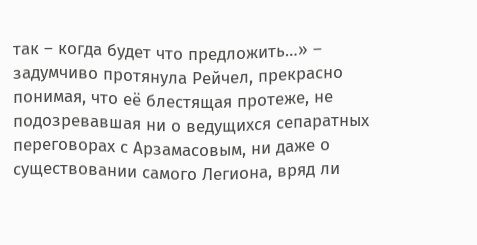так – когда будет что предложить…» – задумчиво протянула Рейчел, прекрасно понимая, что её блестящая протеже, не подозревавшая ни о ведущихся сепаратных переговорах с Арзамасовым, ни даже о существовании самого Легиона, вряд ли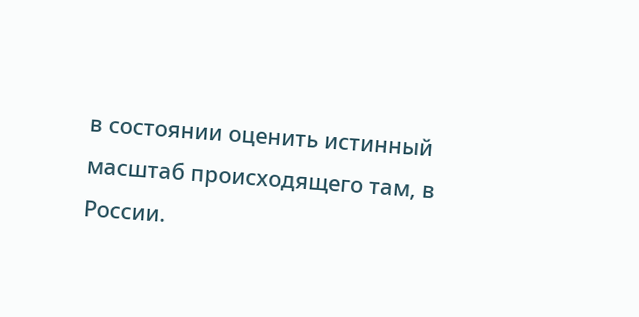в состоянии оценить истинный масштаб происходящего там, в России.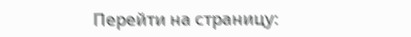Перейти на страницу: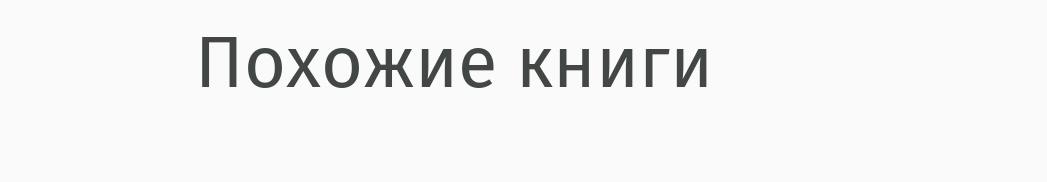Похожие книги